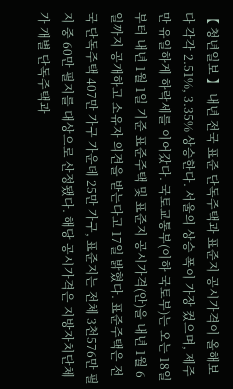【 청년일보 】 내년 전국 표준 단독주택과 표준지 공시가격이 올해보다 각각 2.51%, 3.35% 상승한다. 서울의 상승 폭이 가장 컸으며, 제주만 유일하게 하락세를 이어갔다. 국토교통부(이하 국토부)는 오는 18일부터 내년 1월 1일 기준 표준주택 및 표준지 공시가격(안)을 내년 1월 6일까지 공개하고 소유자 의견을 받는다고 17일 밝혔다. 표준주택은 전국 단독주택 407만 가구 가운데 25만 가구, 표준지는 전체 3천576만 필지 중 60만 필지를 대상으로 산정됐다. 해당 공시가격은 지방자치단체가 개별 단독주택과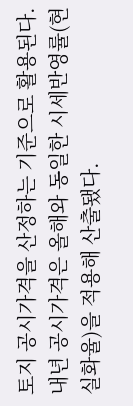토지 공시가격을 산정하는 기준으로 활용된다. 내년 공시가격은 올해와 동일한 시세반영률(현실화율)을 적용해 산출됐다.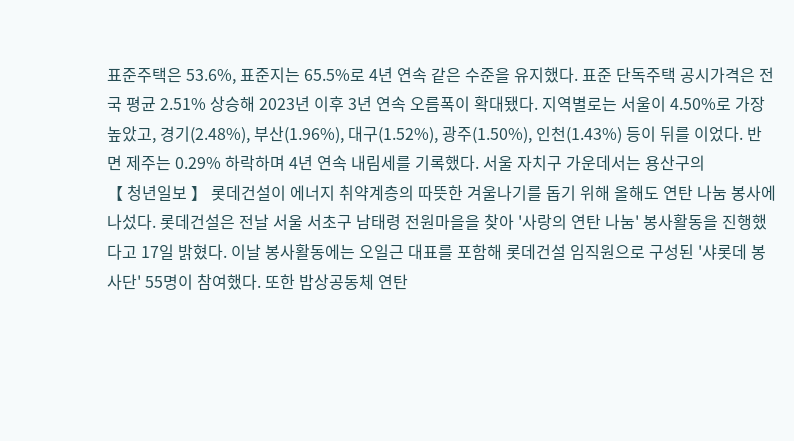표준주택은 53.6%, 표준지는 65.5%로 4년 연속 같은 수준을 유지했다. 표준 단독주택 공시가격은 전국 평균 2.51% 상승해 2023년 이후 3년 연속 오름폭이 확대됐다. 지역별로는 서울이 4.50%로 가장 높았고, 경기(2.48%), 부산(1.96%), 대구(1.52%), 광주(1.50%), 인천(1.43%) 등이 뒤를 이었다. 반면 제주는 0.29% 하락하며 4년 연속 내림세를 기록했다. 서울 자치구 가운데서는 용산구의
【 청년일보 】 롯데건설이 에너지 취약계층의 따뜻한 겨울나기를 돕기 위해 올해도 연탄 나눔 봉사에 나섰다. 롯데건설은 전날 서울 서초구 남태령 전원마을을 찾아 '사랑의 연탄 나눔' 봉사활동을 진행했다고 17일 밝혔다. 이날 봉사활동에는 오일근 대표를 포함해 롯데건설 임직원으로 구성된 '샤롯데 봉사단' 55명이 참여했다. 또한 밥상공동체 연탄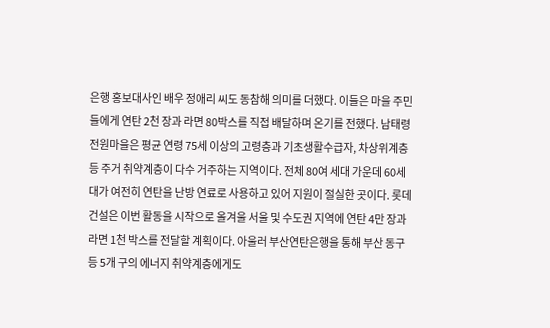은행 홍보대사인 배우 정애리 씨도 동참해 의미를 더했다. 이들은 마을 주민들에게 연탄 2천 장과 라면 80박스를 직접 배달하며 온기를 전했다. 남태령 전원마을은 평균 연령 75세 이상의 고령층과 기초생활수급자, 차상위계층 등 주거 취약계층이 다수 거주하는 지역이다. 전체 80여 세대 가운데 60세대가 여전히 연탄을 난방 연료로 사용하고 있어 지원이 절실한 곳이다. 롯데건설은 이번 활동을 시작으로 올겨울 서울 및 수도권 지역에 연탄 4만 장과 라면 1천 박스를 전달할 계획이다. 아울러 부산연탄은행을 통해 부산 동구 등 5개 구의 에너지 취약계층에게도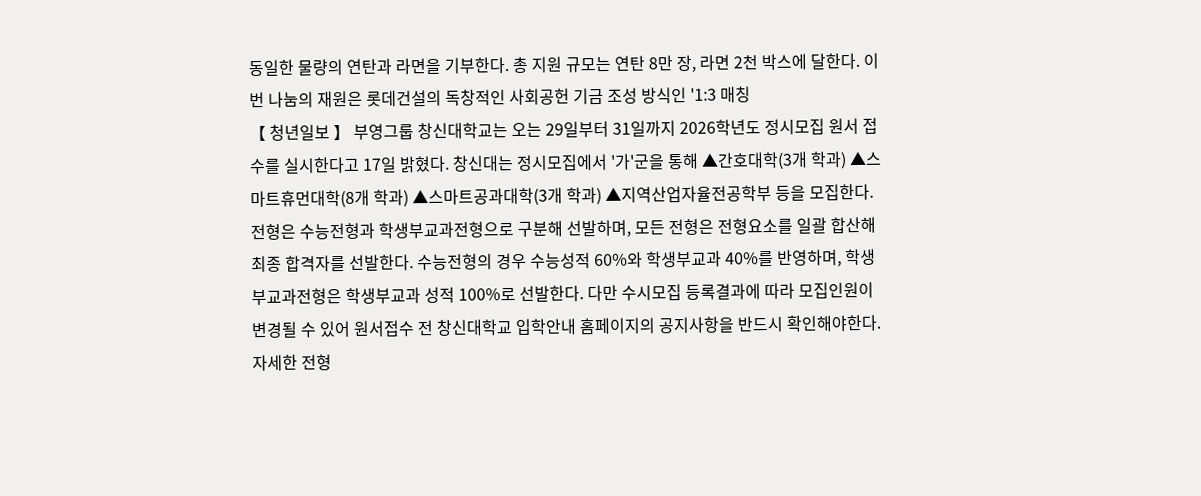동일한 물량의 연탄과 라면을 기부한다. 총 지원 규모는 연탄 8만 장, 라면 2천 박스에 달한다. 이번 나눔의 재원은 롯데건설의 독창적인 사회공헌 기금 조성 방식인 '1:3 매칭
【 청년일보 】 부영그룹 창신대학교는 오는 29일부터 31일까지 2026학년도 정시모집 원서 접수를 실시한다고 17일 밝혔다. 창신대는 정시모집에서 '가'군을 통해 ▲간호대학(3개 학과) ▲스마트휴먼대학(8개 학과) ▲스마트공과대학(3개 학과) ▲지역산업자율전공학부 등을 모집한다. 전형은 수능전형과 학생부교과전형으로 구분해 선발하며, 모든 전형은 전형요소를 일괄 합산해 최종 합격자를 선발한다. 수능전형의 경우 수능성적 60%와 학생부교과 40%를 반영하며, 학생부교과전형은 학생부교과 성적 100%로 선발한다. 다만 수시모집 등록결과에 따라 모집인원이 변경될 수 있어 원서접수 전 창신대학교 입학안내 홈페이지의 공지사항을 반드시 확인해야한다. 자세한 전형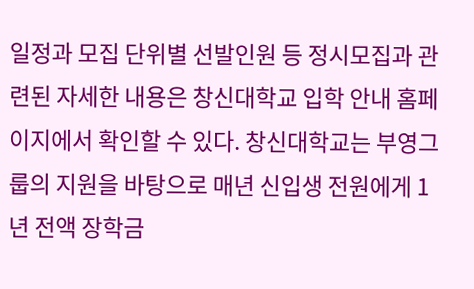일정과 모집 단위별 선발인원 등 정시모집과 관련된 자세한 내용은 창신대학교 입학 안내 홈페이지에서 확인할 수 있다. 창신대학교는 부영그룹의 지원을 바탕으로 매년 신입생 전원에게 1년 전액 장학금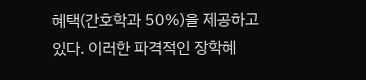혜택(간호학과 50%)을 제공하고 있다. 이러한 파격적인 장학혜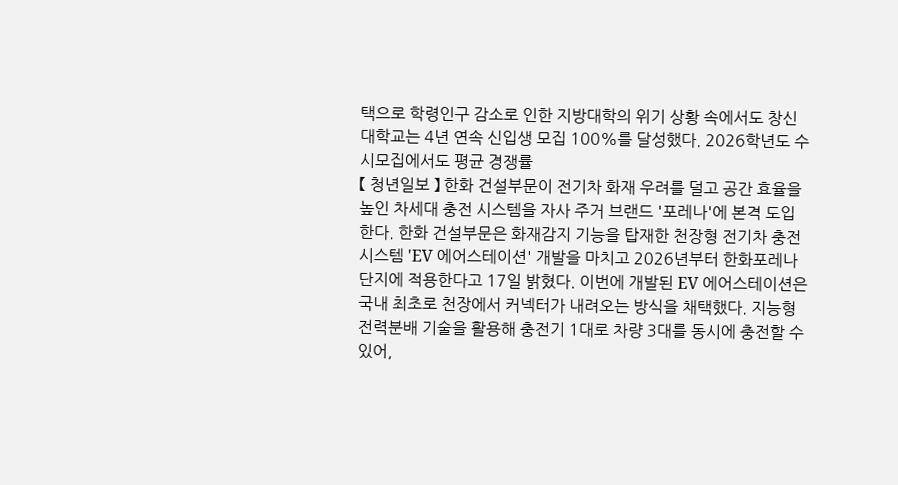택으로 학령인구 감소로 인한 지방대학의 위기 상황 속에서도 창신대학교는 4년 연속 신입생 모집 100%를 달성했다. 2026학년도 수시모집에서도 평균 경쟁률
【 청년일보 】 한화 건설부문이 전기차 화재 우려를 덜고 공간 효율을 높인 차세대 충전 시스템을 자사 주거 브랜드 '포레나'에 본격 도입한다. 한화 건설부문은 화재감지 기능을 탑재한 천장형 전기차 충전 시스템 'EV 에어스테이션' 개발을 마치고 2026년부터 한화포레나 단지에 적용한다고 17일 밝혔다. 이번에 개발된 EV 에어스테이션은 국내 최초로 천장에서 커넥터가 내려오는 방식을 채택했다. 지능형 전력분배 기술을 활용해 충전기 1대로 차량 3대를 동시에 충전할 수 있어,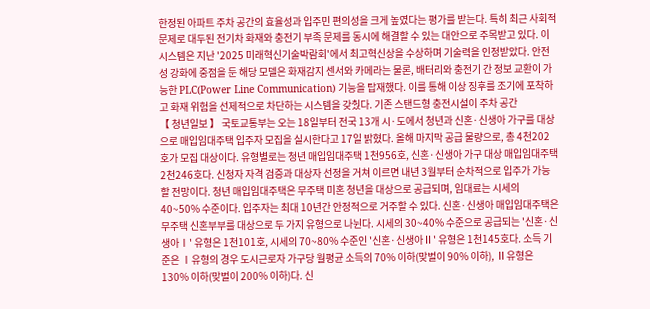한정된 아파트 주차 공간의 효율성과 입주민 편의성을 크게 높였다는 평가를 받는다. 특히 최근 사회적 문제로 대두된 전기차 화재와 충전기 부족 문제를 동시에 해결할 수 있는 대안으로 주목받고 있다. 이 시스템은 지난 '2025 미래혁신기술박람회'에서 최고혁신상을 수상하며 기술력을 인정받았다. 안전성 강화에 중점을 둔 해당 모델은 화재감지 센서와 카메라는 물론, 배터리와 충전기 간 정보 교환이 가능한 PLC(Power Line Communication) 기능을 탑재했다. 이를 통해 이상 징후를 조기에 포착하고 화재 위험을 선제적으로 차단하는 시스템을 갖췄다. 기존 스탠드형 충전시설이 주차 공간
【 청년일보 】 국토교통부는 오는 18일부터 전국 13개 시·도에서 청년과 신혼·신생아 가구를 대상으로 매입임대주택 입주자 모집을 실시한다고 17일 밝혔다. 올해 마지막 공급 물량으로, 총 4천202호가 모집 대상이다. 유형별로는 청년 매입임대주택 1천956호, 신혼·신생아 가구 대상 매입임대주택 2천246호다. 신청자 자격 검증과 대상자 선정을 거쳐 이르면 내년 3월부터 순차적으로 입주가 가능할 전망이다. 청년 매입임대주택은 무주택 미혼 청년을 대상으로 공급되며, 임대료는 시세의 40~50% 수준이다. 입주자는 최대 10년간 안정적으로 거주할 수 있다. 신혼·신생아 매입임대주택은 무주택 신혼부부를 대상으로 두 가지 유형으로 나뉜다. 시세의 30~40% 수준으로 공급되는 '신혼·신생아Ⅰ' 유형은 1천101호, 시세의 70~80% 수준인 '신혼·신생아Ⅱ' 유형은 1천145호다. 소득 기준은 Ⅰ유형의 경우 도시근로자 가구당 월평균 소득의 70% 이하(맞벌이 90% 이하), Ⅱ유형은 130% 이하(맞벌이 200% 이하)다. 신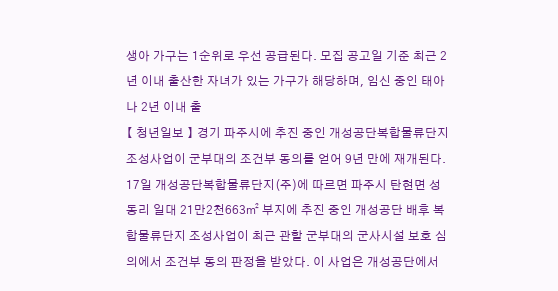생아 가구는 1순위로 우선 공급된다. 모집 공고일 기준 최근 2년 이내 출산한 자녀가 있는 가구가 해당하며, 임신 중인 태아나 2년 이내 출
【 청년일보 】 경기 파주시에 추진 중인 개성공단복합물류단지 조성사업이 군부대의 조건부 동의를 얻어 9년 만에 재개된다. 17일 개성공단복합물류단지(주)에 따르면 파주시 탄현면 성동리 일대 21만2천663㎡ 부지에 추진 중인 개성공단 배후 복합물류단지 조성사업이 최근 관할 군부대의 군사시설 보호 심의에서 조건부 동의 판정을 받았다. 이 사업은 개성공단에서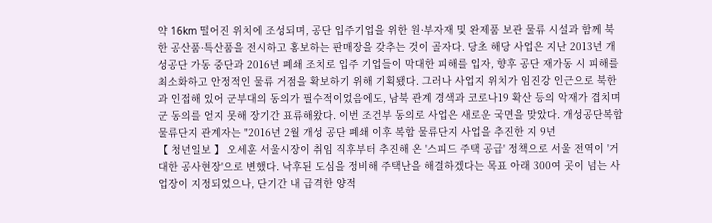약 16km 떨어진 위치에 조성되며, 공단 입주기업을 위한 원·부자재 및 완제품 보관 물류 시설과 함께 북한 공산품·특산품을 전시하고 홍보하는 판매장을 갖추는 것이 골자다. 당초 해당 사업은 지난 2013년 개성공단 가동 중단과 2016년 폐쇄 조치로 입주 기업들이 막대한 피해를 입자, 향후 공단 재가동 시 피해를 최소화하고 안정적인 물류 거점을 확보하기 위해 기획됐다. 그러나 사업지 위치가 임진강 인근으로 북한과 인접해 있어 군부대의 동의가 필수적이었음에도, 남북 관계 경색과 코로나19 확산 등의 악재가 겹치며 군 동의를 얻지 못해 장기간 표류해왔다. 이번 조건부 동의로 사업은 새로운 국면을 맞았다. 개성공단복합물류단지 관계자는 "2016년 2월 개성 공단 폐쇄 이후 복합 물류단지 사업을 추진한 지 9년
【 청년일보 】 오세훈 서울시장이 취임 직후부터 추진해 온 '스피드 주택 공급' 정책으로 서울 전역이 '거대한 공사현장'으로 변했다. 낙후된 도심을 정비해 주택난을 해결하겠다는 목표 아래 300여 곳이 넘는 사업장이 지정되었으나, 단기간 내 급격한 양적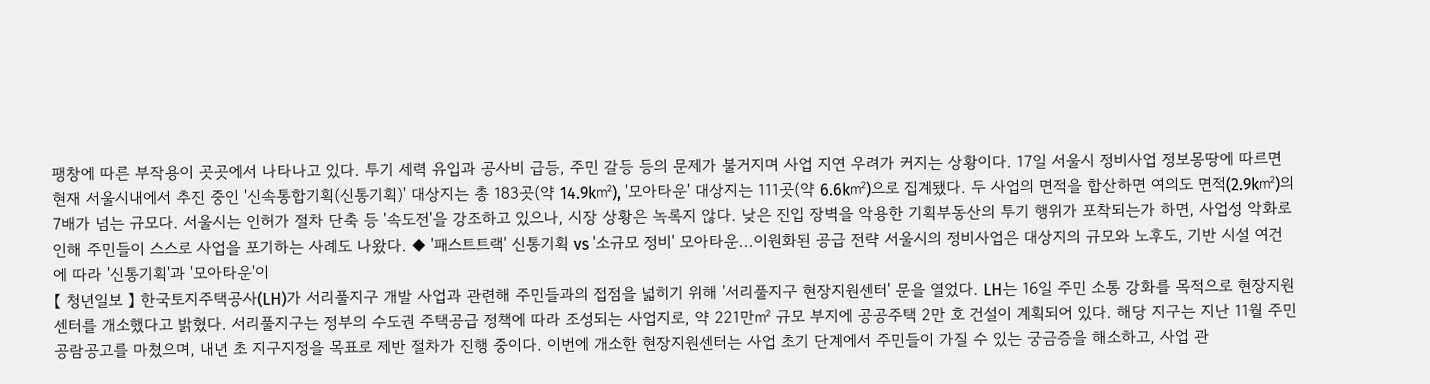팽창에 따른 부작용이 곳곳에서 나타나고 있다. 투기 세력 유입과 공사비 급등, 주민 갈등 등의 문제가 불거지며 사업 지연 우려가 커지는 상황이다. 17일 서울시 정비사업 정보몽땅에 따르면 현재 서울시내에서 추진 중인 '신속통합기획(신통기획)' 대상지는 총 183곳(약 14.9k㎡), '모아타운' 대상지는 111곳(약 6.6k㎡)으로 집계됐다. 두 사업의 면적을 합산하면 여의도 면적(2.9k㎡)의 7배가 넘는 규모다. 서울시는 인허가 절차 단축 등 '속도전'을 강조하고 있으나, 시장 상황은 녹록지 않다. 낮은 진입 장벽을 악용한 기획부동산의 투기 행위가 포착되는가 하면, 사업성 악화로 인해 주민들이 스스로 사업을 포기하는 사례도 나왔다. ◆ '패스트트랙' 신통기획 vs '소규모 정비' 모아타운...이원화된 공급 전략 서울시의 정비사업은 대상지의 규모와 노후도, 기반 시설 여건에 따라 '신통기획'과 '모아타운'이
【 청년일보 】 한국토지주택공사(LH)가 서리풀지구 개발 사업과 관련해 주민들과의 접점을 넓히기 위해 '서리풀지구 현장지원센터' 문을 열었다. LH는 16일 주민 소통 강화를 목적으로 현장지원센터를 개소했다고 밝혔다. 서리풀지구는 정부의 수도권 주택공급 정책에 따라 조성되는 사업지로, 약 221만㎡ 규모 부지에 공공주택 2만 호 건설이 계획되어 있다. 해당 지구는 지난 11월 주민 공람공고를 마쳤으며, 내년 초 지구지정을 목표로 제반 절차가 진행 중이다. 이번에 개소한 현장지원센터는 사업 초기 단계에서 주민들이 가질 수 있는 궁금증을 해소하고, 사업 관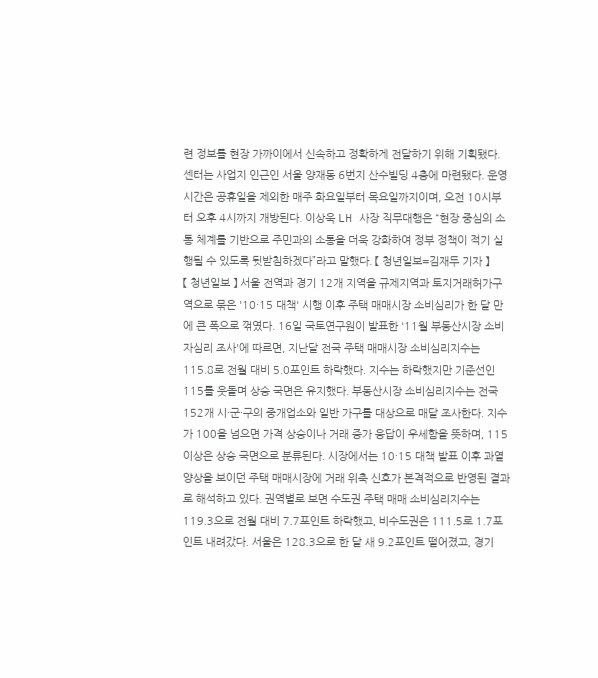련 정보를 현장 가까이에서 신속하고 정확하게 전달하기 위해 기획됐다. 센터는 사업지 인근인 서울 양재동 6번지 산수빌딩 4층에 마련됐다. 운영 시간은 공휴일을 제외한 매주 화요일부터 목요일까지이며, 오전 10시부터 오후 4시까지 개방된다. 이상욱 LH 사장 직무대행은 “현장 중심의 소통 체계를 기반으로 주민과의 소통을 더욱 강화하여 정부 정책이 적기 실행될 수 있도록 뒷받침하겠다”라고 말했다. 【 청년일보=김재두 기자 】
【 청년일보 】 서울 전역과 경기 12개 지역을 규제지역과 토지거래허가구역으로 묶은 '10·15 대책' 시행 이후 주택 매매시장 소비심리가 한 달 만에 큰 폭으로 꺾였다. 16일 국토연구원이 발표한 '11월 부동산시장 소비자심리 조사'에 따르면, 지난달 전국 주택 매매시장 소비심리지수는 115.8로 전월 대비 5.0포인트 하락했다. 지수는 하락했지만 기준선인 115를 웃돌며 상승 국면은 유지했다. 부동산시장 소비심리지수는 전국 152개 시·군·구의 중개업소와 일반 가구를 대상으로 매달 조사한다. 지수가 100을 넘으면 가격 상승이나 거래 증가 응답이 우세함을 뜻하며, 115 이상은 상승 국면으로 분류된다. 시장에서는 10·15 대책 발표 이후 과열 양상을 보이던 주택 매매시장에 거래 위축 신호가 본격적으로 반영된 결과로 해석하고 있다. 권역별로 보면 수도권 주택 매매 소비심리지수는 119.3으로 전월 대비 7.7포인트 하락했고, 비수도권은 111.5로 1.7포인트 내려갔다. 서울은 128.3으로 한 달 새 9.2포인트 떨어졌고, 경기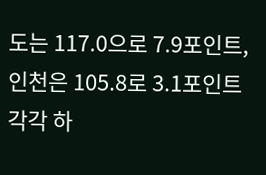도는 117.0으로 7.9포인트, 인천은 105.8로 3.1포인트 각각 하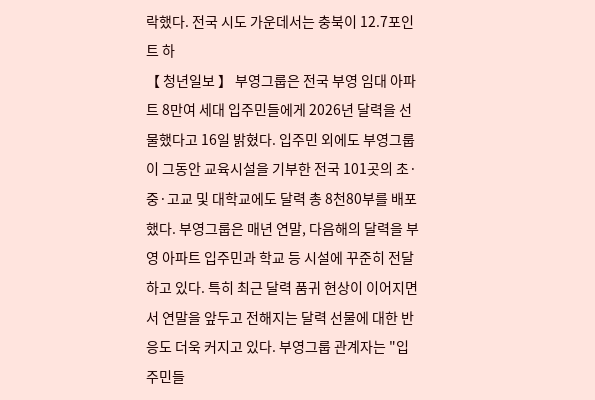락했다. 전국 시도 가운데서는 충북이 12.7포인트 하
【 청년일보 】 부영그룹은 전국 부영 임대 아파트 8만여 세대 입주민들에게 2026년 달력을 선물했다고 16일 밝혔다. 입주민 외에도 부영그룹이 그동안 교육시설을 기부한 전국 101곳의 초·중·고교 및 대학교에도 달력 총 8천80부를 배포했다. 부영그룹은 매년 연말, 다음해의 달력을 부영 아파트 입주민과 학교 등 시설에 꾸준히 전달하고 있다. 특히 최근 달력 품귀 현상이 이어지면서 연말을 앞두고 전해지는 달력 선물에 대한 반응도 더욱 커지고 있다. 부영그룹 관계자는 "입주민들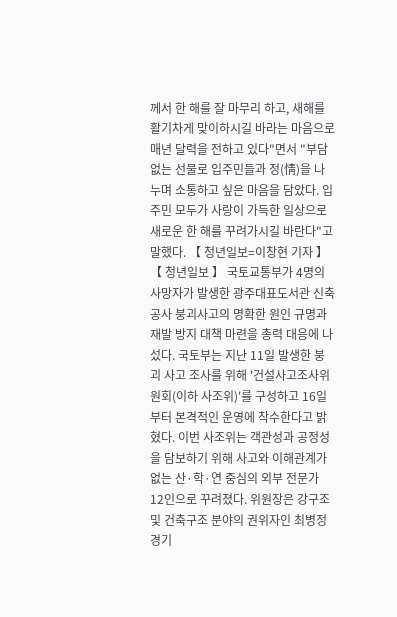께서 한 해를 잘 마무리 하고, 새해를 활기차게 맞이하시길 바라는 마음으로 매년 달력을 전하고 있다"면서 "부담 없는 선물로 입주민들과 정(情)을 나누며 소통하고 싶은 마음을 담았다. 입주민 모두가 사랑이 가득한 일상으로 새로운 한 해를 꾸려가시길 바란다"고 말했다. 【 청년일보=이창현 기자 】
【 청년일보 】 국토교통부가 4명의 사망자가 발생한 광주대표도서관 신축공사 붕괴사고의 명확한 원인 규명과 재발 방지 대책 마련을 총력 대응에 나섰다. 국토부는 지난 11일 발생한 붕괴 사고 조사를 위해 '건설사고조사위원회(이하 사조위)'를 구성하고 16일부터 본격적인 운영에 착수한다고 밝혔다. 이번 사조위는 객관성과 공정성을 담보하기 위해 사고와 이해관계가 없는 산·학·연 중심의 외부 전문가 12인으로 꾸려졌다. 위원장은 강구조 및 건축구조 분야의 권위자인 최병정 경기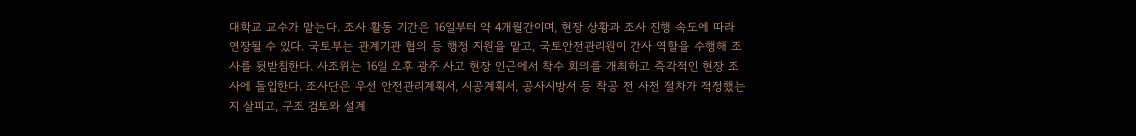대학교 교수가 맡는다. 조사 활동 기간은 16일부터 약 4개월간이며, 현장 상황과 조사 진행 속도에 따라 연장될 수 있다. 국토부는 관계기관 협의 등 행정 지원을 맡고, 국토안전관리원이 간사 역할을 수행해 조사를 뒷받침한다. 사조위는 16일 오후 광주 사고 현장 인근에서 착수 회의를 개최하고 즉각적인 현장 조사에 돌입한다. 조사단은 우선 안전관리계획서, 시공계획서, 공사시방서 등 착공 전 사전 절차가 적정했는지 살피고, 구조 검토와 설계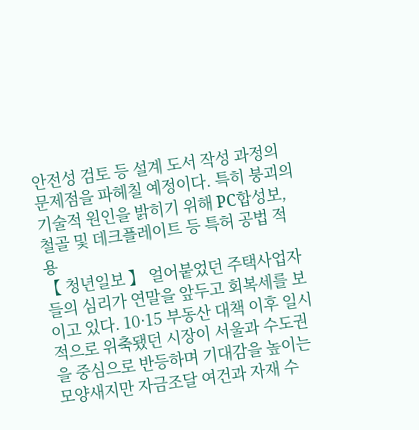안전성 검토 등 설계 도서 작성 과정의 문제점을 파헤칠 예정이다. 특히 붕괴의 기술적 원인을 밝히기 위해 PC합성보, 철골 및 데크플레이트 등 특허 공법 적용
【 청년일보 】 얼어붙었던 주택사업자들의 심리가 연말을 앞두고 회복세를 보이고 있다. 10·15 부동산 대책 이후 일시적으로 위축됐던 시장이 서울과 수도권을 중심으로 반등하며 기대감을 높이는 모양새지만 자금조달 여건과 자재 수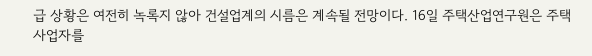급 상황은 여전히 녹록지 않아 건설업계의 시름은 계속될 전망이다. 16일 주택산업연구원은 주택사업자를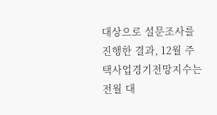대상으로 설문조사를 진행한 결과, 12월 주택사업경기전망지수는 전월 대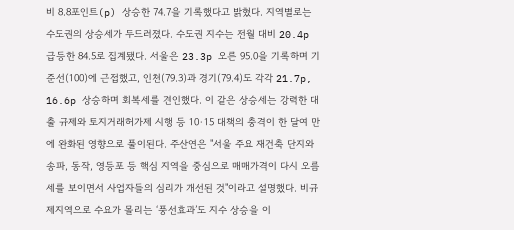비 8.8포인트(p) 상승한 74.7을 기록했다고 밝혔다. 지역별로는 수도권의 상승세가 두드러졌다. 수도권 지수는 전월 대비 20.4p 급등한 84.5로 집계됐다. 서울은 23.3p 오른 95.0을 기록하며 기준선(100)에 근접했고, 인천(79.3)과 경기(79.4)도 각각 21.7p, 16.6p 상승하며 회복세를 견인했다. 이 같은 상승세는 강력한 대출 규제와 토지거래허가제 시행 등 10·15 대책의 충격이 한 달여 만에 완화된 영향으로 풀이된다. 주산연은 "서울 주요 재건축 단지와 송파, 동작, 영등포 등 핵심 지역을 중심으로 매매가격이 다시 오름세를 보이면서 사업자들의 심리가 개선된 것"이라고 설명했다. 비규제지역으로 수요가 몰리는 ‘풍선효과’도 지수 상승을 이